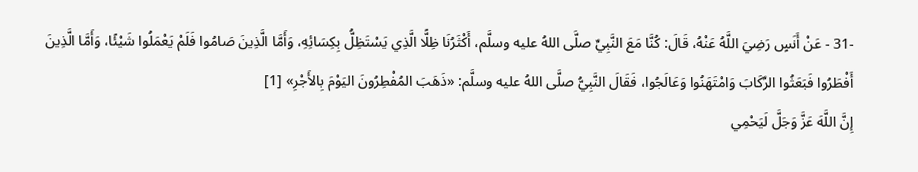-31 - عَنْ أَنَسٍ رَضِيَ اللَّهُ عَنْهُ، قَالَ: كُنَّا مَعَ النَّبِيِّ صلَّى اللهُ عليه وسلَّم، أَكْثَرُنَا ظِلًّا الَّذِي يَسْتَظِلُّ بِكِسَائِهِ، وَأَمَّا الَّذِينَ صَامُوا فَلَمْ يَعْمَلُوا شَيْئًا، وَأَمَّا الَّذِينَ أَفْطَرُوا فَبَعَثُوا الرِّكَابَ وَامْتَهَنُوا وَعَالَجُوا، فَقَالَ النَّبِيُّ صلَّى اللهُ عليه وسلَّم: «ذَهَبَ المُفْطِرُونَ اليَوْمَ بِالأَجْرِ» [1]
إِنَّ اللَّهَ عَزَّ وَجَلَّ لَيَحْمِي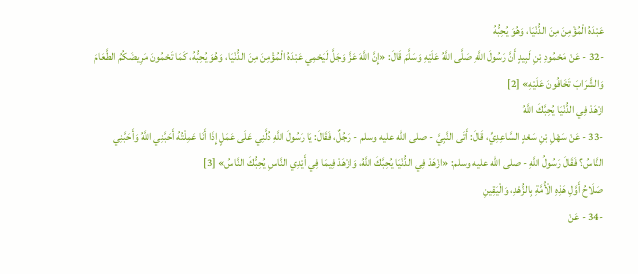عَبْدَهُ الْمُؤْمِنَ مِنَ الدُّنْيَا، وَهُوَ يُحِبُّهُ
-32 - عَنْ مَحْمُودِ بْنِ لَبِيدٍ أَنَّ رَسُولَ اللَّهِ صَلَّى اللَّهُ عَلَيْهِ وَسَلَّمَ قَالَ: «إِنَّ اللَّهَ عَزَّ وَجَلَّ لَيَحْمِي عَبْدَهُ الْمُؤْمِنَ مِنَ الدُّنْيَا، وَهُوَ يُحِبُّهُ، كَمَا تَحْمُونَ مَرِيضَكُمُ الطَّعَامَ وَالشَّرَابَ تَخَافُونَ عَلَيْهِ» [2]
ازْهَدْ فِي الدُّنْيَا يُحِبَّكَ اللَّهُ
-33 - عَنْ سَهْلِ بْنِ سَعْدٍ السَّاعِدِيِّ، قَالَ: أَتَى النَّبِيَّ - صلى الله عليه وسلم - رَجُلٌ، فَقَالَ: يَا رَسُولَ اللَّهِ دُلَّنِي عَلَى عَمَلٍ إِذَا أَنَا عَمِلْتُهُ أَحَبَّنِي اللَّهُ وَأَحَبَّنِي النَّاسُ؟ فَقَالَ رَسُولُ اللَّهِ - صلى الله عليه وسلم: «ازْهَدْ فِي الدُّنْيَا يُحِبَّكَ اللَّهُ، وَازْهَدْ فِيمَا فِي أَيْدِي النَّاسِ يُحِبُّكَ النَّاسُ» [3]
صَلَاحُ أَوَّلِ هَذِهِ الْأُمَّةِ بِالزُّهْدِ، وَالْيَقِينِ
-34 - عَنْ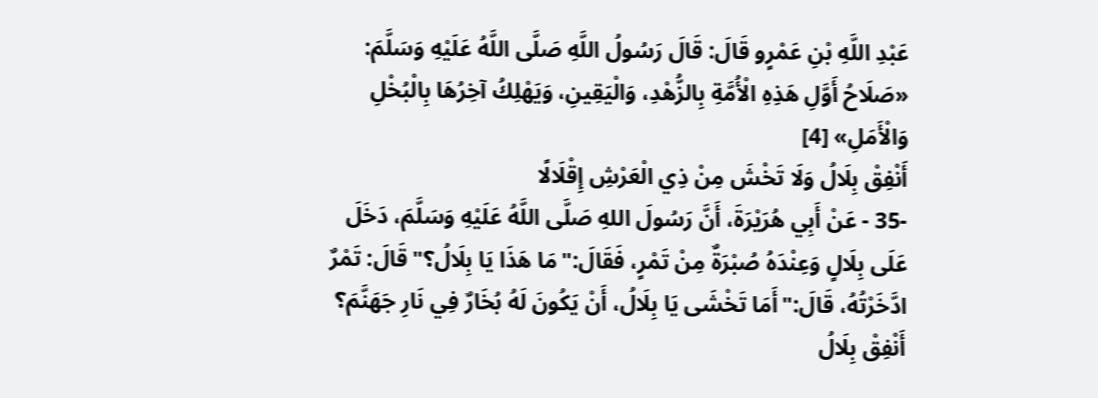عَبْدِ اللَّهِ بْنِ عَمْرٍو قَالَ: قَالَ رَسُولُ اللَّهِ صَلَّى اللَّهُ عَلَيْهِ وَسَلَّمَ: «صَلَاحُ أَوَّلِ هَذِهِ الْأُمَّةِ بِالزُّهْدِ، وَالْيَقِينِ، وَيَهْلِكُ آخِرُهَا بِالْبُخْلِ وَالْأَمَلِ» [4]
أَنْفِقْ بِلَالُ وَلَا تَخْشَ مِنْ ذِي الْعَرْشِ إِقْلَالًا
-35 - عَنْ أَبِي هُرَيْرَةَ، أَنَّ رَسُولَ اللهِ صَلَّى اللَّهُ عَلَيْهِ وَسَلَّمَ، دَخَلَ عَلَى بِلَالٍ وَعِنْدَهُ صُبْرَةٌ مِنْ تَمْرٍ، فَقَالَ:"مَا هَذَا يَا بِلَالُ؟"قَالَ: تَمْرٌ ادَّخَرْتُهُ، قَالَ:"أَمَا تَخْشَى يَا بِلَالُ، أَنْ يَكُونَ لَهُ بُخَارٌ فِي نَارِ جَهَنَّمَ؟ أَنْفِقْ بِلَالُ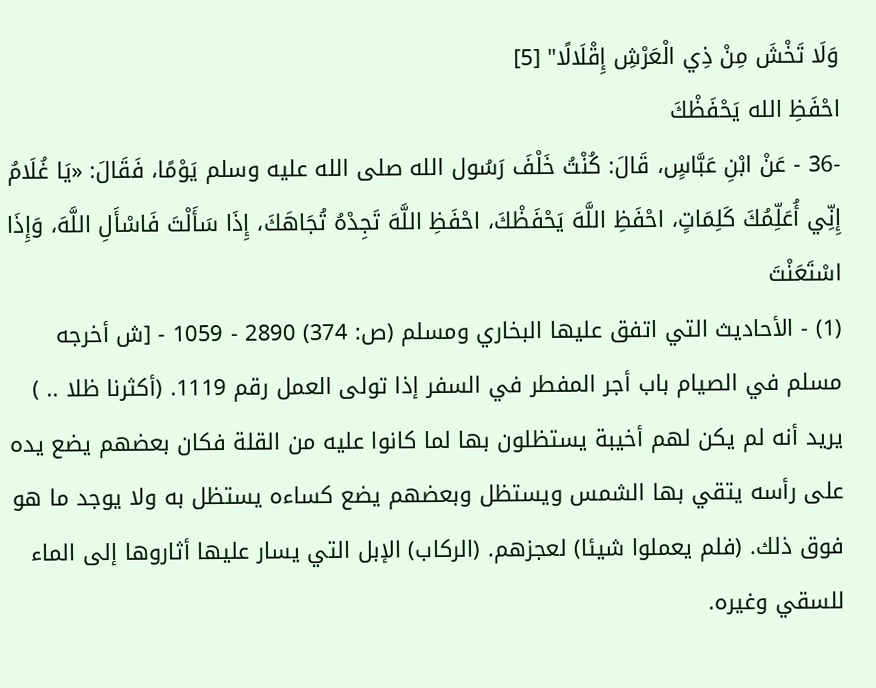وَلَا تَخْشَ مِنْ ذِي الْعَرْشِ إِقْلَالًا" [5]
احْفَظِ الله يَحْفَظْكَ
-36 - عَنْ ابْنِ عَبَّاسٍ، قَالَ: كُنْتُ خَلْفَ رَسُول الله صلى الله عليه وسلم يَوْمًا، فَقَالَ: «يَا غُلَامُ إِنِّي أُعَلِّمُكَ كَلِمَاتٍ، احْفَظِ اللَّهَ يَحْفَظْكَ، احْفَظِ اللَّهَ تَجِدْهُ تُجَاهَكَ، إِذَا سَأَلْتَ فَاسْأَلِ اللَّهَ، وَإِذَا اسْتَعَنْتَ
(1) - الأحاديث التي اتفق عليها البخاري ومسلم (ص: 374) 2890 - 1059 - [ش أخرجه مسلم في الصيام باب أجر المفطر في السفر إذا تولى العمل رقم 1119. (أكثرنا ظلا .. ) يريد أنه لم يكن لهم أخيبة يستظلون بها لما كانوا عليه من القلة فكان بعضهم يضع يده على رأسه يتقي بها الشمس ويستظل وبعضهم يضع كساءه يستظل به ولا يوجد ما هو فوق ذلك. (فلم يعملوا شيئا) لعجزهم. (الركاب) الإبل التي يسار عليها أثاروها إلى الماء للسقي وغيره.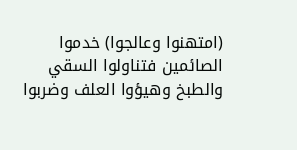(امتهنوا وعالجوا) خدموا الصائمين فتناولوا السقي والطبخ وهيؤوا العلف وضربوا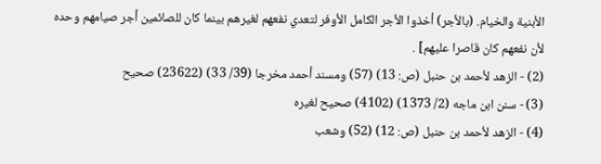الأبنية والخيام. (بالأجر) أخذوا الأجر الكامل الأوفر لتعدي نفعهم لغيرهم بينما كان للصائمين أجر صيامهم وحده لأن نفعهم كان قاصرا عليهم] .
(2) - الزهد لأحمد بن حنبل (ص: 13) (57) ومسند أحمد مخرجا (39/ 33) (23622) صحيح
(3) - سنن ابن ماجه (2/ 1373) (4102) صحيح لغيره
(4) - الزهد لأحمد بن حنبل (ص: 12) (52) وشعب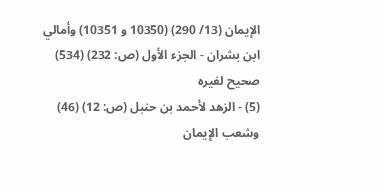الإيمان (13/ 290) (10350 و 10351) وأمالي ابن بشران - الجزء الأول (ص: 232) (534) صحيح لغيره
(5) - الزهد لأحمد بن حنبل (ص: 12) (46) وشعب الإيمان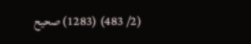(2/ 483) (1283) صحيح